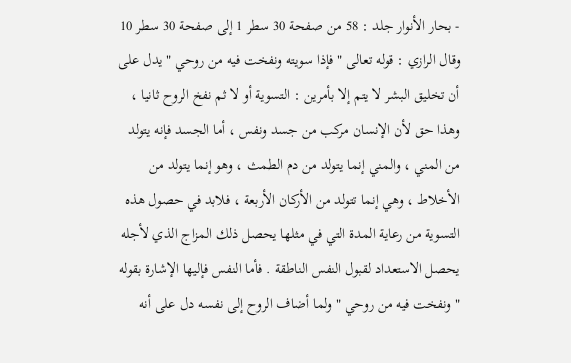- بحار الأنوار جلد : 58 من صفحة 30 سطر 1 إلى صفحة 30 سطر 10 وقال الرازي : قوله تعالى " فإذا سويته ونفخت فيه من روحي " يدل على أن تخليق البشر لا يتم إلا بأمرين : التسوية أو لا ثم نفخ الروح ثانيا ، وهذا حق لأن الإنسان مركب من جسد ونفس ، أما الجسد فإنه يتولد من المني ، والمني إنما يتولد من دم الطمث ، وهو إنما يتولد من الأخلاط ، وهي إنما تتولد من الأركان الأربعة ، فلابد في حصول هذه التسوية من رعاية المدة التي في مثلها يحصل ذلك المزاج الذي لأجله يحصل الاستعداد لقبول النفس الناطقة . فأما النفس فإليها الإشارة بقوله " ونفخت فيه من روحي " ولما أضاف الروح إلى نفسه دل على أنه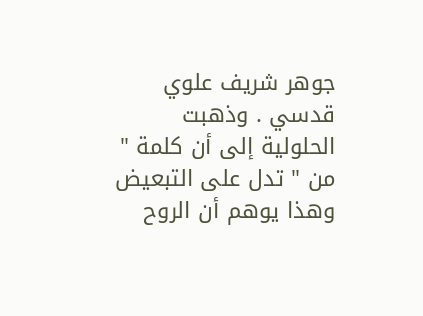جوهر شريف علوي قدسي . وذهبت الحلولية إلى أن كلمة " من " تدل على التبعيض وهذا يوهم أن الروح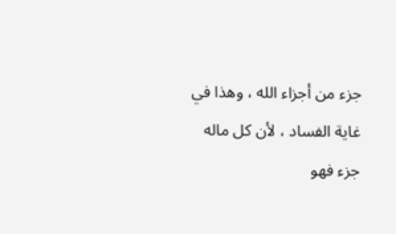جزء من أجزاء الله ، وهذا في غاية الفساد ، لأن كل ماله جزء فهو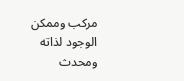مركب وممكن الوجود لذاته ومحدث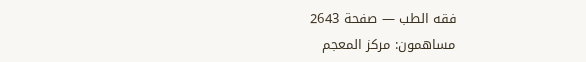فقه الطب — صفحة 2643
مساهمون: مركز المعجم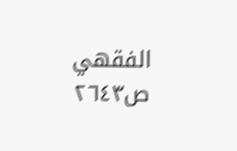الفقهي
ص٢٦٤٣